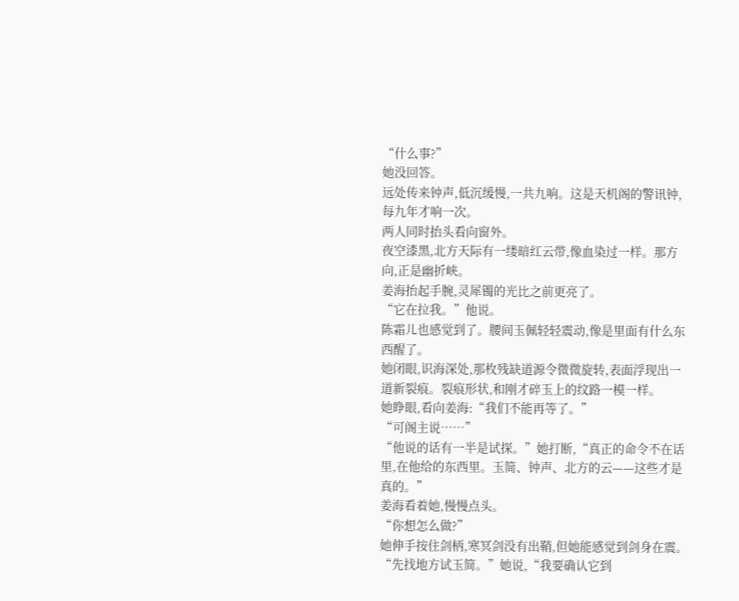“什么事?”
她没回答。
远处传来钟声,低沉缓慢,一共九响。这是天机阁的警讯钟,每九年才响一次。
两人同时抬头看向窗外。
夜空漆黑,北方天际有一缕暗红云带,像血染过一样。那方向,正是幽折峡。
姜海抬起手腕,灵犀镯的光比之前更亮了。
“它在拉我。”他说。
陈霜儿也感觉到了。腰间玉佩轻轻震动,像是里面有什么东西醒了。
她闭眼,识海深处,那枚残缺道源令微微旋转,表面浮现出一道新裂痕。裂痕形状,和刚才碎玉上的纹路一模一样。
她睁眼,看向姜海:“我们不能再等了。”
“可阁主说……”
“他说的话有一半是试探。”她打断,“真正的命令不在话里,在他给的东西里。玉简、钟声、北方的云——这些才是真的。”
姜海看着她,慢慢点头。
“你想怎么做?”
她伸手按住剑柄,寒冥剑没有出鞘,但她能感觉到剑身在震。
“先找地方试玉简。”她说,“我要确认它到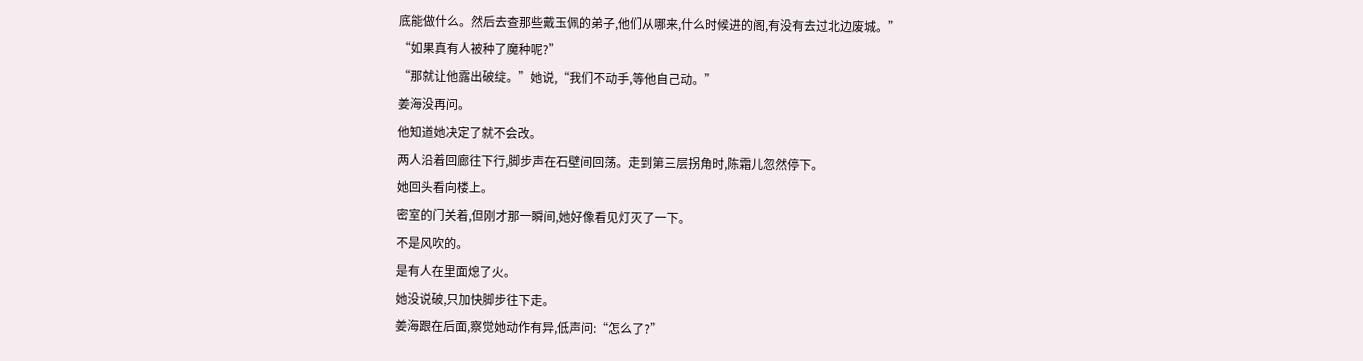底能做什么。然后去查那些戴玉佩的弟子,他们从哪来,什么时候进的阁,有没有去过北边废城。”
“如果真有人被种了魔种呢?”
“那就让他露出破绽。”她说,“我们不动手,等他自己动。”
姜海没再问。
他知道她决定了就不会改。
两人沿着回廊往下行,脚步声在石壁间回荡。走到第三层拐角时,陈霜儿忽然停下。
她回头看向楼上。
密室的门关着,但刚才那一瞬间,她好像看见灯灭了一下。
不是风吹的。
是有人在里面熄了火。
她没说破,只加快脚步往下走。
姜海跟在后面,察觉她动作有异,低声问:“怎么了?”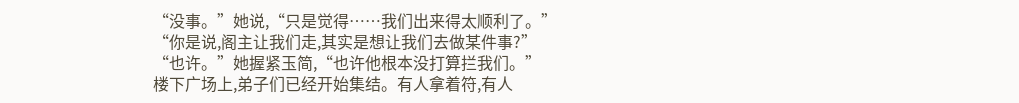“没事。”她说,“只是觉得……我们出来得太顺利了。”
“你是说,阁主让我们走,其实是想让我们去做某件事?”
“也许。”她握紧玉简,“也许他根本没打算拦我们。”
楼下广场上,弟子们已经开始集结。有人拿着符,有人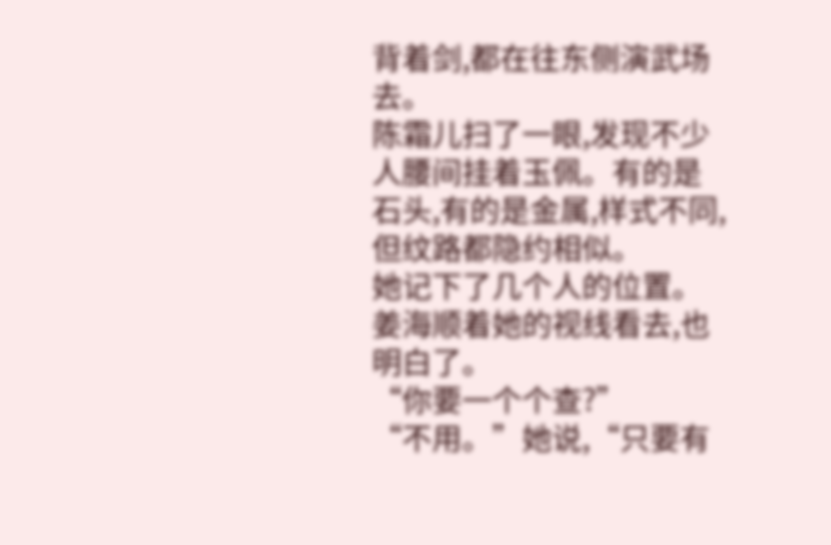背着剑,都在往东侧演武场去。
陈霜儿扫了一眼,发现不少人腰间挂着玉佩。有的是石头,有的是金属,样式不同,但纹路都隐约相似。
她记下了几个人的位置。
姜海顺着她的视线看去,也明白了。
“你要一个个查?”
“不用。”她说,“只要有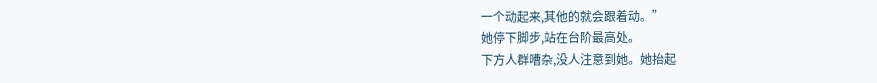一个动起来,其他的就会跟着动。”
她停下脚步,站在台阶最高处。
下方人群嘈杂,没人注意到她。她抬起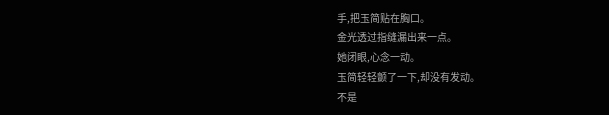手,把玉简贴在胸口。
金光透过指缝漏出来一点。
她闭眼,心念一动。
玉简轻轻颤了一下,却没有发动。
不是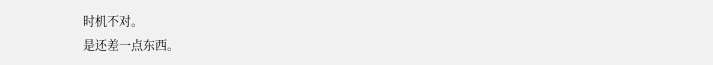时机不对。
是还差一点东西。